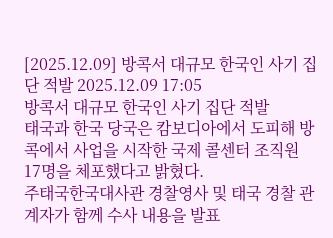[2025.12.09] 방콕서 대규모 한국인 사기 집단 적발 2025.12.09 17:05
방콕서 대규모 한국인 사기 집단 적발
태국과 한국 당국은 캄보디아에서 도피해 방콕에서 사업을 시작한 국제 콜센터 조직원 17명을 체포했다고 밝혔다.
주태국한국대사관 경찰영사 및 태국 경찰 관계자가 함께 수사 내용을 발표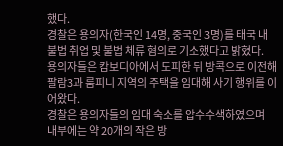했다.
경찰은 용의자(한국인 14명, 중국인 3명)를 태국 내 불법 취업 및 불법 체류 혐의로 기소했다고 밝혔다.
용의자들은 캄보디아에서 도피한 뒤 방콕으로 이전해 팔람3과 룸피니 지역의 주택을 임대해 사기 행위를 이어왔다.
경찰은 용의자들의 임대 숙소를 압수수색하였으며
내부에는 약 20개의 작은 방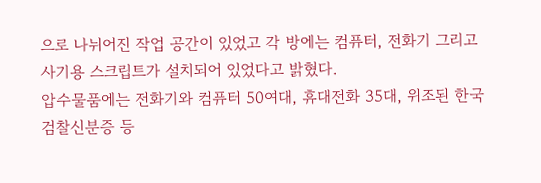으로 나뉘어진 작업 공간이 있었고 각 방에는 컴퓨터, 전화기 그리고 사기용 스크립트가 설치되어 있었다고 밝혔다.
압수물품에는 전화기와 컴퓨터 50여대, 휴대전화 35대, 위조된 한국검찰신분증 등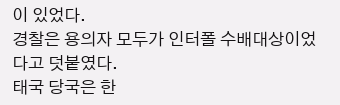이 있었다.
경찰은 용의자 모두가 인터폴 수배대상이었다고 덧붙였다.
태국 당국은 한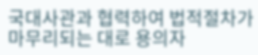국대사관과 협력하여 법적절차가 마무리되는 대로 용의자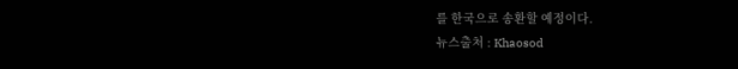를 한국으로 송환할 예정이다.
뉴스출처 : Khaosod